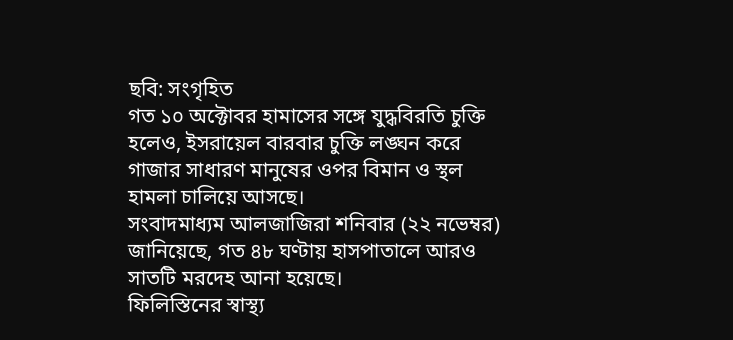ছবি: সংগৃহিত
গত ১০ অক্টোবর হামাসের সঙ্গে যুদ্ধবিরতি চুক্তি হলেও, ইসরায়েল বারবার চুক্তি লঙ্ঘন করে গাজার সাধারণ মানুষের ওপর বিমান ও স্থল হামলা চালিয়ে আসছে।
সংবাদমাধ্যম আলজাজিরা শনিবার (২২ নভেম্বর) জানিয়েছে, গত ৪৮ ঘণ্টায় হাসপাতালে আরও সাতটি মরদেহ আনা হয়েছে।
ফিলিস্তিনের স্বাস্থ্য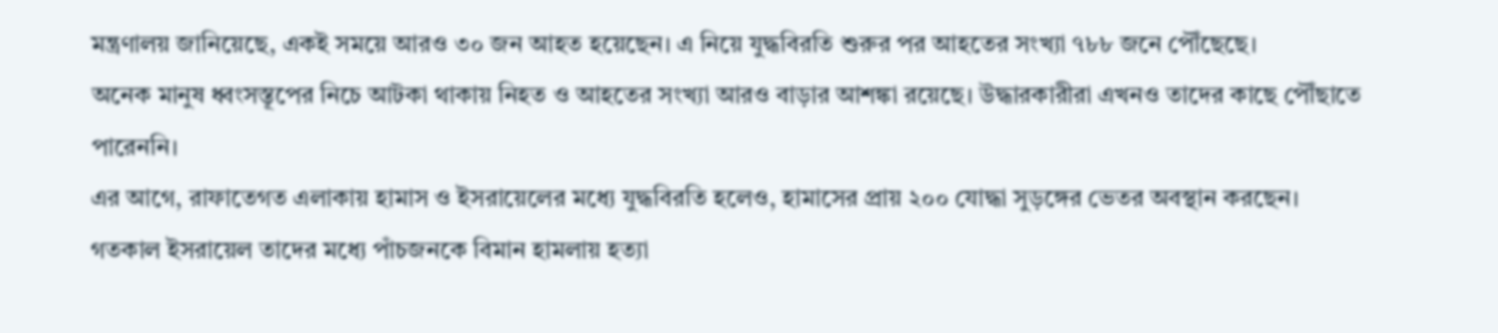মন্ত্রণালয় জানিয়েছে, একই সময়ে আরও ৩০ জন আহত হয়েছেন। এ নিয়ে যুদ্ধবিরতি শুরুর পর আহতের সংখ্যা ৭৮৮ জনে পৌঁছেছে।
অনেক মানুষ ধ্বংসস্তূপের নিচে আটকা থাকায় নিহত ও আহতের সংখ্যা আরও বাড়ার আশঙ্কা রয়েছে। উদ্ধারকারীরা এখনও তাদের কাছে পৌঁছাতে পারেননি।
এর আগে, রাফাতেগত এলাকায় হামাস ও ইসরায়েলের মধ্যে যুদ্ধবিরতি হলেও, হামাসের প্রায় ২০০ যোদ্ধা সুড়ঙ্গের ভেতর অবস্থান করছেন। গতকাল ইসরায়েল তাদের মধ্যে পাঁচজনকে বিমান হামলায় হত্যা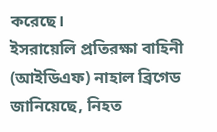করেছে।
ইসরায়েলি প্রতিরক্ষা বাহিনী (আইডিএফ) নাহাল ব্রিগেড জানিয়েছে, নিহত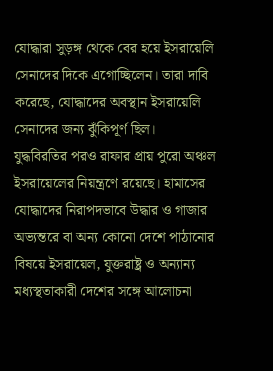যোদ্ধারা সুড়ঙ্গ থেকে বের হয়ে ইসরায়েলি সেনাদের দিকে এগোচ্ছিলেন। তারা দাবি করেছে, যোদ্ধাদের অবস্থান ইসরায়েলি সেনাদের জন্য ঝুঁকিপূর্ণ ছিল।
যুদ্ধবিরতির পরও রাফার প্রায় পুরো অঞ্চল ইসরায়েলের নিয়ন্ত্রণে রয়েছে। হামাসের যোদ্ধাদের নিরাপদভাবে উদ্ধার ও গাজার অভ্যন্তরে বা অন্য কোনো দেশে পাঠানোর বিষয়ে ইসরায়েল, যুক্তরাষ্ট্র ও অন্যান্য মধ্যস্থতাকারী দেশের সঙ্গে আলোচনা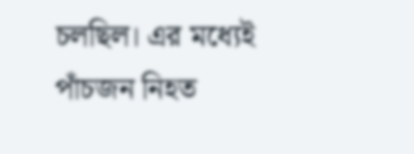চলছিল। এর মধ্যেই পাঁচজন নিহত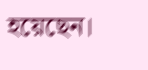হয়েছেন।